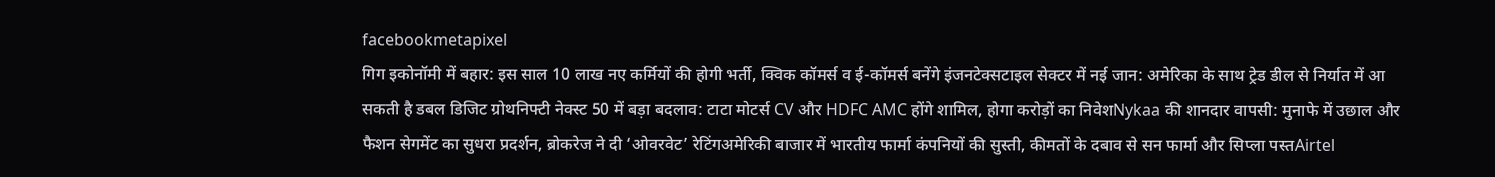facebookmetapixel
गिग इकोनॉमी में बहार: इस साल 10 लाख नए कर्मियों की होगी भर्ती, क्विक कॉमर्स व ई-कॉमर्स बनेंगे इंजनटेक्सटाइल सेक्टर में नई जान: अमेरिका के साथ ट्रेड डील से निर्यात में आ सकती है डबल डिजिट ग्रोथनिफ्टी नेक्स्ट 50 में बड़ा बदलाव: टाटा मोटर्स CV और HDFC AMC होंगे शामिल, होगा करोड़ों का निवेशNykaa की शानदार वापसी: मुनाफे में उछाल और फैशन सेगमेंट का सुधरा प्रदर्शन, ब्रोकरेज ने दी ‘ओवरवेट’ रेटिंगअमेरिकी बाजार में भारतीय फार्मा कंपनियों की सुस्ती, कीमतों के दबाव से सन फार्मा और सिप्ला पस्तAirtel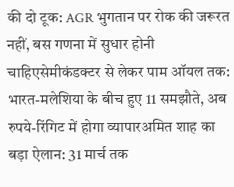की दो टूक: AGR भुगतान पर रोक की जरूरत नहीं, बस गणना में सुधार होनी चाहिएसेमीकंडक्टर से लेकर पाम ऑयल तक: भारत-मलेशिया के बीच हुए 11 समझौते, अब रुपये-रिंगिट में होगा व्यापारअमित शाह का बड़ा ऐलान: 31 मार्च तक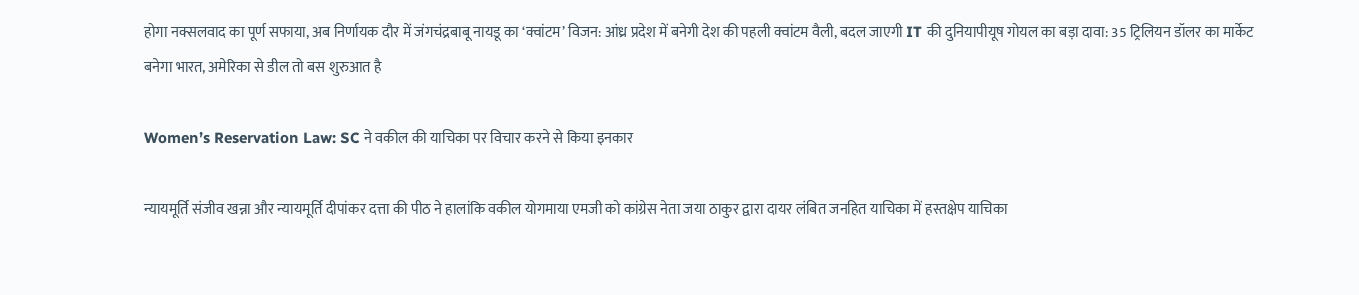होगा नक्सलवाद का पूर्ण सफाया, अब निर्णायक दौर में जंगचंद्रबाबू नायडू का ‘क्वांटम’ विजन: आंध्र प्रदेश में बनेगी देश की पहली क्वांटम वैली, बदल जाएगी IT की दुनियापीयूष गोयल का बड़ा दावा: 35 ट्रिलियन डॉलर का मार्केट बनेगा भारत, अमेरिका से डील तो बस शुरुआत है

Women’s Reservation Law: SC ने वकील की याचिका पर विचार करने से किया इनकार

न्यायमूर्ति संजीव खन्ना और न्यायमूर्ति दीपांकर दत्ता की पीठ ने हालांकि वकील योगमाया एमजी को कांग्रेस नेता जया ठाकुर द्वारा दायर लंबित जनहित याचिका में हस्तक्षेप याचिका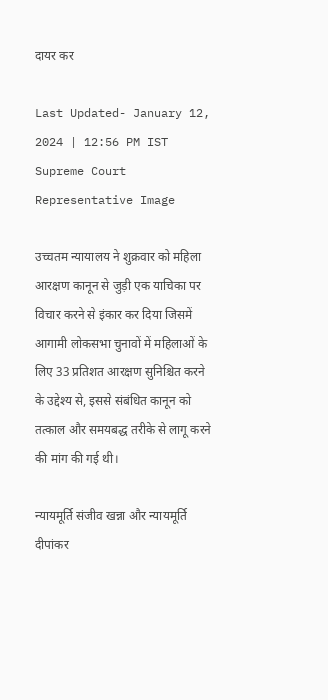दायर कर

Last Updated- January 12, 2024 | 12:56 PM IST
Supreme Court
Representative Image

उच्चतम न्यायालय ने शुक्रवार को महिला आरक्षण कानून से जुड़ी एक याचिका पर विचार करने से इंकार कर दिया जिसमें आगामी लोकसभा चुनावों में महिलाओं के लिए 33 प्रतिशत आरक्षण सुनिश्चित करने के उद्देश्य से, इससे संबंधित कानून को तत्काल और समयबद्ध तरीके से लागू करने की मांग की गई थी।

न्यायमूर्ति संजीव खन्ना और न्यायमूर्ति दीपांकर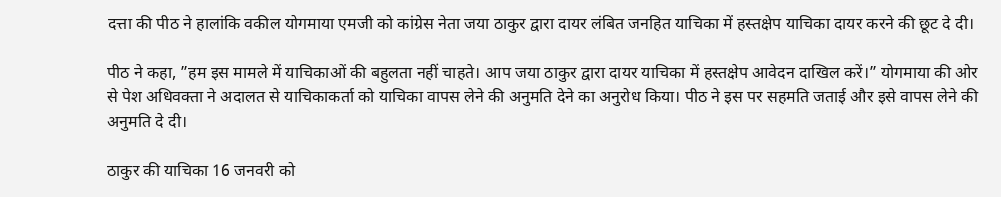दत्ता की पीठ ने हालांकि वकील योगमाया एमजी को कांग्रेस नेता जया ठाकुर द्वारा दायर लंबित जनहित याचिका में हस्तक्षेप याचिका दायर करने की छूट दे दी।

पीठ ने कहा, ”हम इस मामले में याचिकाओं की बहुलता नहीं चाहते। आप जया ठाकुर द्वारा दायर याचिका में हस्तक्षेप आवेदन दाखिल करें।” योगमाया की ओर से पेश अधिवक्ता ने अदालत से याचिकाकर्ता को याचिका वापस लेने की अनुमति देने का अनुरोध किया। पीठ ने इस पर सहमति जताई और इसे वापस लेने की अनुमति दे दी।

ठाकुर की याचिका 16 जनवरी को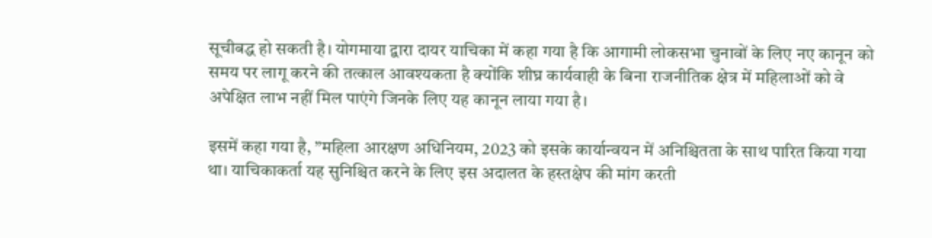सूचीबद्ध हो सकती है। योगमाया द्वारा दायर याचिका में कहा गया है कि आगामी लोकसभा चुनावों के लिए नए कानून को समय पर लागू करने की तत्काल आवश्यकता है क्योंकि शीघ्र कार्यवाही के बिना राजनीतिक क्षेत्र में महिलाओं को वे अपेक्षित लाभ नहीं मिल पाएंगे जिनके लिए यह कानून लाया गया है।

इसमें कहा गया है, ”महिला आरक्षण अधिनियम, 2023 को इसके कार्यान्वयन में अनिश्चितता के साथ पारित किया गया था। याचिकाकर्ता यह सुनिश्चित करने के लिए इस अदालत के हस्तक्षेप की मांग करती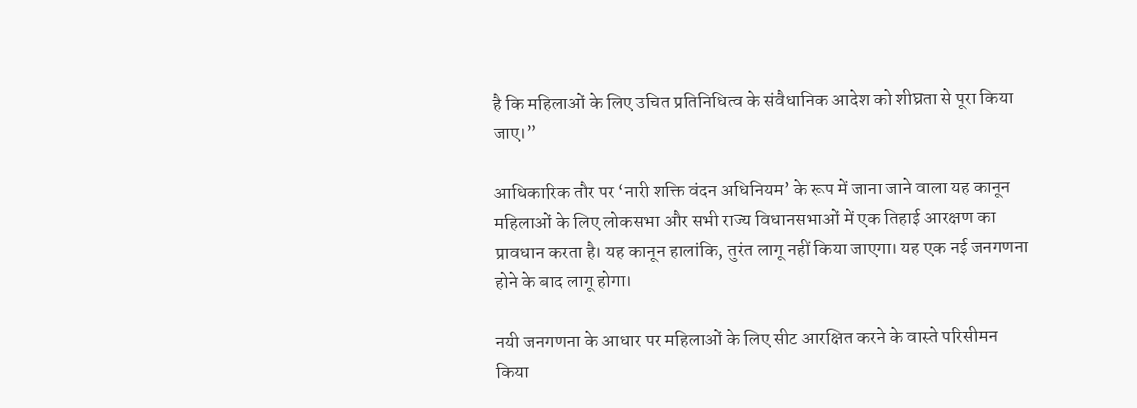है कि महिलाओं के लिए उचित प्रतिनिधित्व के संवैधानिक आदेश को शीघ्रता से पूरा किया जाए।”

आधिकारिक तौर पर ‘नारी शक्ति वंदन अधिनियम’ के रूप में जाना जाने वाला यह कानून महिलाओं के लिए लोकसभा और सभी राज्य विधानसभाओं में एक तिहाई आरक्षण का प्रावधान करता है। यह कानून हालांकि, तुरंत लागू नहीं किया जाएगा। यह एक नई जनगणना होने के बाद लागू होगा।

नयी जनगणना के आधार पर महिलाओं के लिए सीट आरक्षित करने के वास्ते परिसीमन किया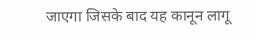जाएगा जिसके बाद यह कानून लागू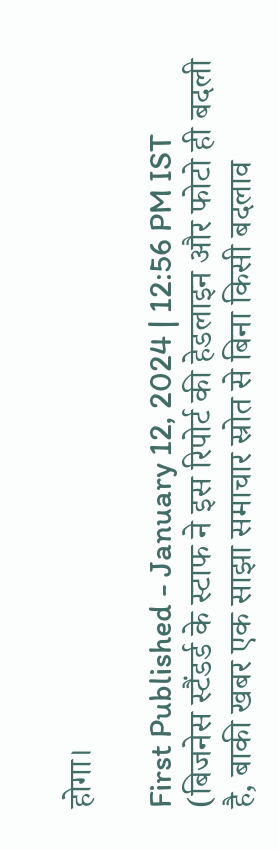होगा।

First Published - January 12, 2024 | 12:56 PM IST (बिजनेस स्टैंडर्ड के स्टाफ ने इस रिपोर्ट की हेडलाइन और फोटो ही बदली है, बाकी खबर एक साझा समाचार स्रोत से बिना किसी बदलाव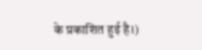के प्रकाशित हुई है।)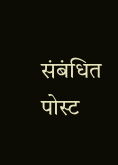संबंधित पोस्ट